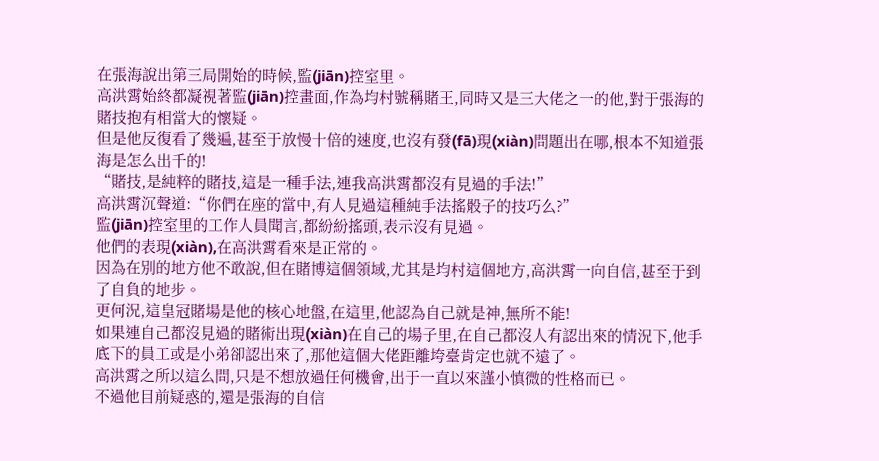在張海說出第三局開始的時候,監(jiān)控室里。
高洪霄始終都凝視著監(jiān)控畫面,作為均村號稱賭王,同時又是三大佬之一的他,對于張海的賭技抱有相當大的懷疑。
但是他反復看了幾遍,甚至于放慢十倍的速度,也沒有發(fā)現(xiàn)問題出在哪,根本不知道張海是怎么出千的!
“賭技,是純粹的賭技,這是一種手法,連我高洪霄都沒有見過的手法!”
高洪霄沉聲道:“你們在座的當中,有人見過這種純手法搖骰子的技巧么?”
監(jiān)控室里的工作人員聞言,都紛紛搖頭,表示沒有見過。
他們的表現(xiàn),在高洪霄看來是正常的。
因為在別的地方他不敢說,但在賭博這個領域,尤其是均村這個地方,高洪霄一向自信,甚至于到了自負的地步。
更何況,這皇冠賭場是他的核心地盤,在這里,他認為自己就是神,無所不能!
如果連自己都沒見過的賭術出現(xiàn)在自己的場子里,在自己都沒人有認出來的情況下,他手底下的員工或是小弟卻認出來了,那他這個大佬距離垮臺肯定也就不遠了。
高洪霄之所以這么問,只是不想放過任何機會,出于一直以來謹小慎微的性格而已。
不過他目前疑惑的,還是張海的自信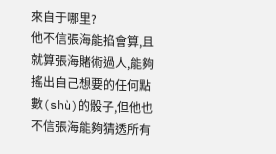來自于哪里?
他不信張海能掐會算,且就算張海賭術過人,能夠搖出自己想要的任何點數(shù)的骰子,但他也不信張海能夠猜透所有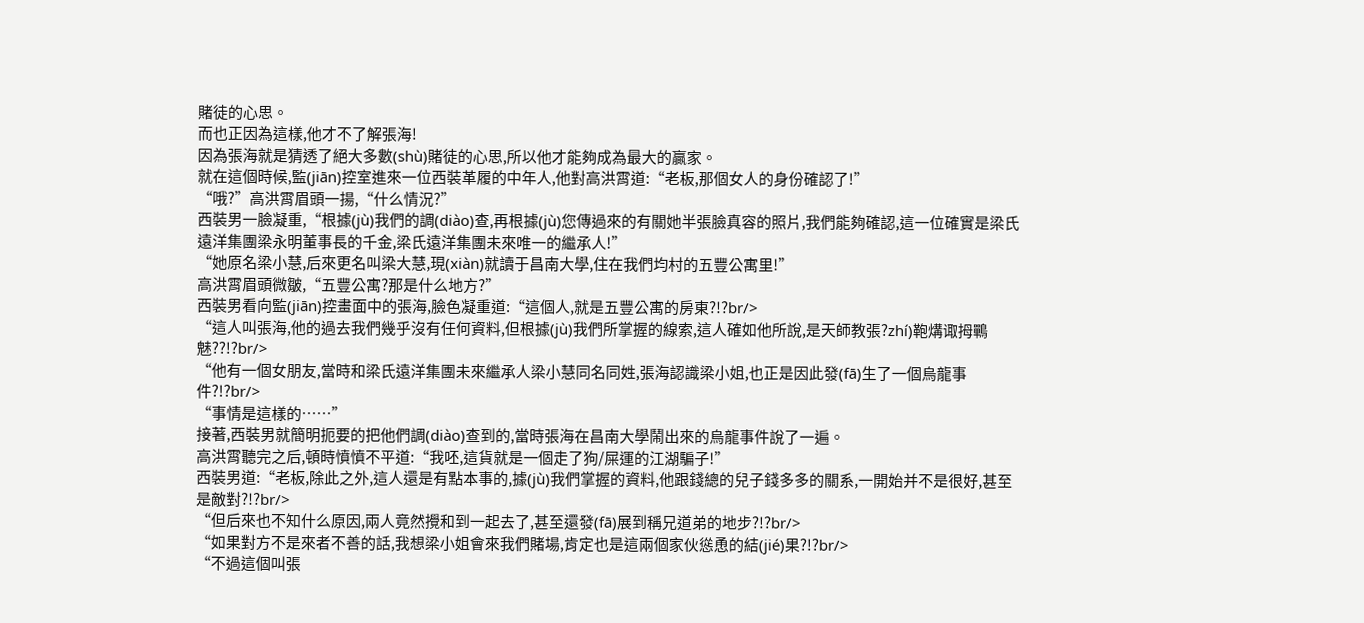賭徒的心思。
而也正因為這樣,他才不了解張海!
因為張海就是猜透了絕大多數(shù)賭徒的心思,所以他才能夠成為最大的贏家。
就在這個時候,監(jiān)控室進來一位西裝革履的中年人,他對高洪霄道:“老板,那個女人的身份確認了!”
“哦?”高洪霄眉頭一揚,“什么情況?”
西裝男一臉凝重,“根據(jù)我們的調(diào)查,再根據(jù)您傳過來的有關她半張臉真容的照片,我們能夠確認,這一位確實是梁氏遠洋集團梁永明董事長的千金,梁氏遠洋集團未來唯一的繼承人!”
“她原名梁小慧,后來更名叫梁大慧,現(xiàn)就讀于昌南大學,住在我們均村的五豐公寓里!”
高洪霄眉頭微皺,“五豐公寓?那是什么地方?”
西裝男看向監(jiān)控畫面中的張海,臉色凝重道:“這個人,就是五豐公寓的房東?!?br/>
“這人叫張海,他的過去我們幾乎沒有任何資料,但根據(jù)我們所掌握的線索,這人確如他所說,是天師教張?zhí)鞄煹诹拇鷤魅??!?br/>
“他有一個女朋友,當時和梁氏遠洋集團未來繼承人梁小慧同名同姓,張海認識梁小姐,也正是因此發(fā)生了一個烏龍事件?!?br/>
“事情是這樣的……”
接著,西裝男就簡明扼要的把他們調(diào)查到的,當時張海在昌南大學鬧出來的烏龍事件說了一遍。
高洪霄聽完之后,頓時憤憤不平道:“我呸,這貨就是一個走了狗/屎運的江湖騙子!”
西裝男道:“老板,除此之外,這人還是有點本事的,據(jù)我們掌握的資料,他跟錢總的兒子錢多多的關系,一開始并不是很好,甚至是敵對?!?br/>
“但后來也不知什么原因,兩人竟然攪和到一起去了,甚至還發(fā)展到稱兄道弟的地步?!?br/>
“如果對方不是來者不善的話,我想梁小姐會來我們賭場,肯定也是這兩個家伙慫恿的結(jié)果?!?br/>
“不過這個叫張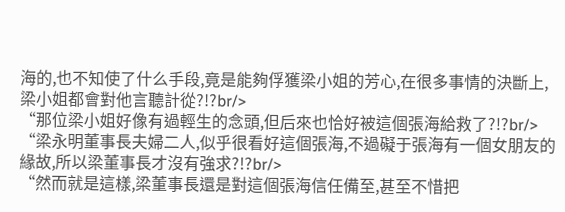海的,也不知使了什么手段,竟是能夠俘獲梁小姐的芳心,在很多事情的決斷上,梁小姐都會對他言聽計從?!?br/>
“那位梁小姐好像有過輕生的念頭,但后來也恰好被這個張海給救了?!?br/>
“梁永明董事長夫婦二人,似乎很看好這個張海,不過礙于張海有一個女朋友的緣故,所以梁董事長才沒有強求?!?br/>
“然而就是這樣,梁董事長還是對這個張海信任備至,甚至不惜把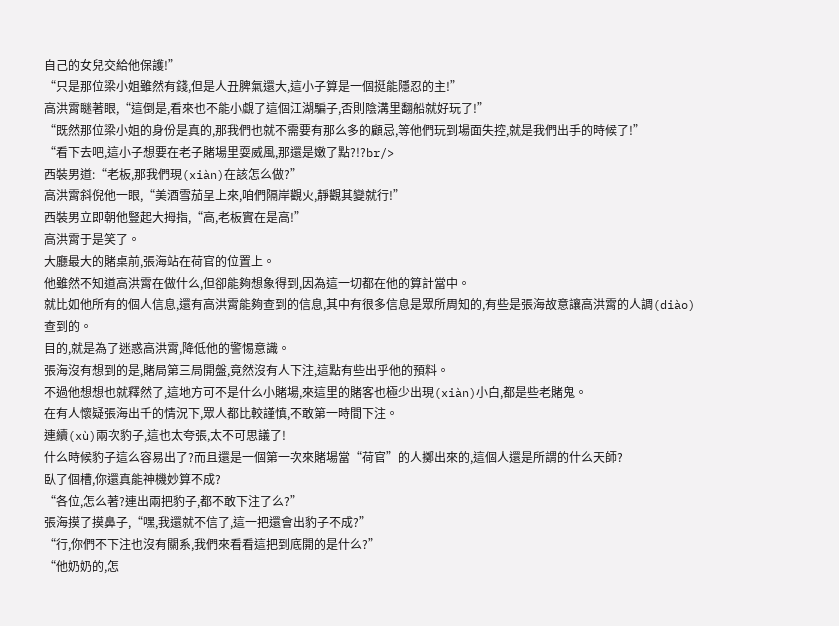自己的女兒交給他保護!”
“只是那位梁小姐雖然有錢,但是人丑脾氣還大,這小子算是一個挺能隱忍的主!”
高洪霄瞇著眼,“這倒是,看來也不能小覷了這個江湖騙子,否則陰溝里翻船就好玩了!”
“既然那位梁小姐的身份是真的,那我們也就不需要有那么多的顧忌,等他們玩到場面失控,就是我們出手的時候了!”
“看下去吧,這小子想要在老子賭場里耍威風,那還是嫩了點?!?br/>
西裝男道:“老板,那我們現(xiàn)在該怎么做?”
高洪霄斜倪他一眼,“美酒雪茄呈上來,咱們隔岸觀火,靜觀其變就行!”
西裝男立即朝他豎起大拇指,“高,老板實在是高!”
高洪霄于是笑了。
大廳最大的賭桌前,張海站在荷官的位置上。
他雖然不知道高洪霄在做什么,但卻能夠想象得到,因為這一切都在他的算計當中。
就比如他所有的個人信息,還有高洪霄能夠查到的信息,其中有很多信息是眾所周知的,有些是張海故意讓高洪霄的人調(diào)查到的。
目的,就是為了迷惑高洪霄,降低他的警惕意識。
張海沒有想到的是,賭局第三局開盤,竟然沒有人下注,這點有些出乎他的預料。
不過他想想也就釋然了,這地方可不是什么小賭場,來這里的賭客也極少出現(xiàn)小白,都是些老賭鬼。
在有人懷疑張海出千的情況下,眾人都比較謹慎,不敢第一時間下注。
連續(xù)兩次豹子,這也太夸張,太不可思議了!
什么時候豹子這么容易出了?而且還是一個第一次來賭場當“荷官”的人擲出來的,這個人還是所謂的什么天師?
臥了個槽,你還真能神機妙算不成?
“各位,怎么著?連出兩把豹子,都不敢下注了么?”
張海摸了摸鼻子,“嘿,我還就不信了,這一把還會出豹子不成?”
“行,你們不下注也沒有關系,我們來看看這把到底開的是什么?”
“他奶奶的,怎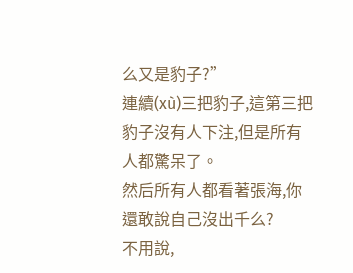么又是豹子?”
連續(xù)三把豹子,這第三把豹子沒有人下注,但是所有人都驚呆了。
然后所有人都看著張海,你還敢說自己沒出千么?
不用說,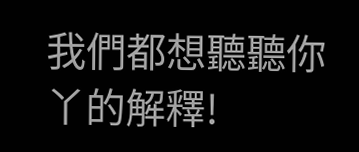我們都想聽聽你丫的解釋!